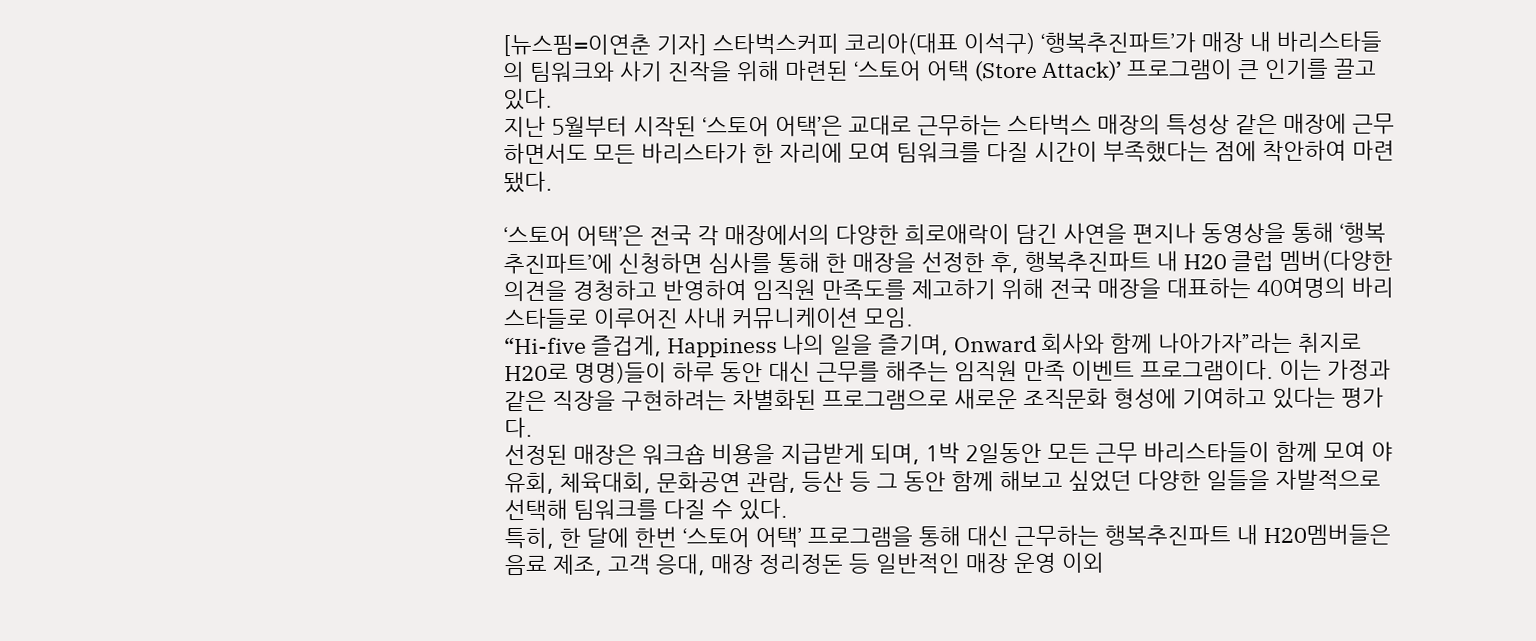[뉴스핌=이연춘 기자] 스타벅스커피 코리아(대표 이석구) ‘행복추진파트’가 매장 내 바리스타들의 팀워크와 사기 진작을 위해 마련된 ‘스토어 어택 (Store Attack)’ 프로그램이 큰 인기를 끌고 있다.
지난 5월부터 시작된 ‘스토어 어택’은 교대로 근무하는 스타벅스 매장의 특성상 같은 매장에 근무하면서도 모든 바리스타가 한 자리에 모여 팀워크를 다질 시간이 부족했다는 점에 착안하여 마련됐다.

‘스토어 어택’은 전국 각 매장에서의 다양한 희로애락이 담긴 사연을 편지나 동영상을 통해 ‘행복추진파트’에 신청하면 심사를 통해 한 매장을 선정한 후, 행복추진파트 내 H20 클럽 멤버(다양한 의견을 경청하고 반영하여 임직원 만족도를 제고하기 위해 전국 매장을 대표하는 40여명의 바리스타들로 이루어진 사내 커뮤니케이션 모임.
“Hi-five 즐겁게, Happiness 나의 일을 즐기며, Onward 회사와 함께 나아가자”라는 취지로 H20로 명명)들이 하루 동안 대신 근무를 해주는 임직원 만족 이벤트 프로그램이다. 이는 가정과 같은 직장을 구현하려는 차별화된 프로그램으로 새로운 조직문화 형성에 기여하고 있다는 평가다.
선정된 매장은 워크숍 비용을 지급받게 되며, 1박 2일동안 모든 근무 바리스타들이 함께 모여 야유회, 체육대회, 문화공연 관람, 등산 등 그 동안 함께 해보고 싶었던 다양한 일들을 자발적으로 선택해 팀워크를 다질 수 있다.
특히, 한 달에 한번 ‘스토어 어택’ 프로그램을 통해 대신 근무하는 행복추진파트 내 H20멤버들은 음료 제조, 고객 응대, 매장 정리정돈 등 일반적인 매장 운영 이외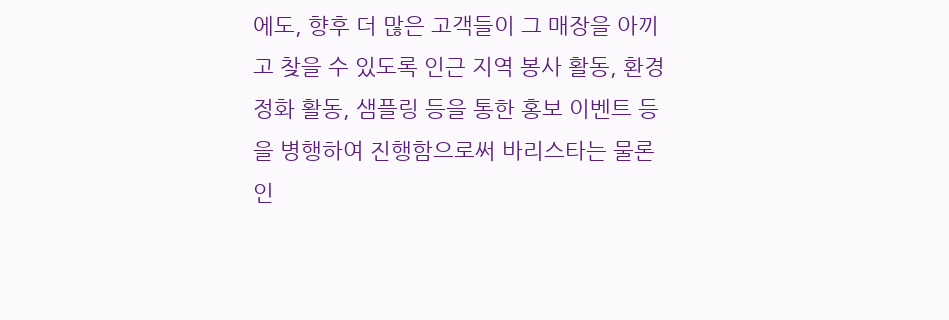에도, 향후 더 많은 고객들이 그 매장을 아끼고 찾을 수 있도록 인근 지역 봉사 활동, 환경 정화 활동, 샘플링 등을 통한 홍보 이벤트 등을 병행하여 진행함으로써 바리스타는 물론 인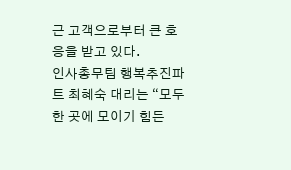근 고객으로부터 큰 호응을 받고 있다.
인사총무팀 행복추진파트 최혜숙 대리는 “모두 한 곳에 모이기 힘든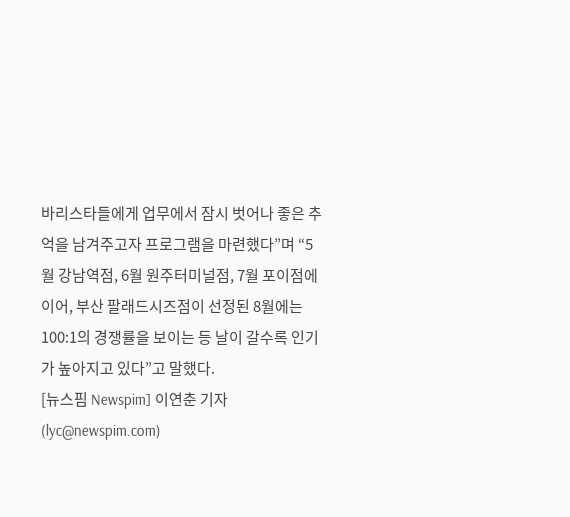바리스타들에게 업무에서 잠시 벗어나 좋은 추억을 남겨주고자 프로그램을 마련했다”며 “5월 강남역점, 6월 원주터미널점, 7월 포이점에 이어, 부산 팔래드시즈점이 선정된 8월에는 100:1의 경쟁률을 보이는 등 날이 갈수록 인기가 높아지고 있다”고 말했다.
[뉴스핌 Newspim] 이연춘 기자 (lyc@newspim.com)